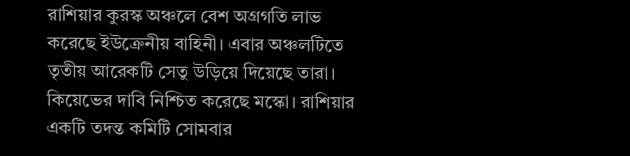রাশিয়ার কুরস্ক অঞ্চলে বেশ অগ্রগতি লাভ করেছে ইউক্রেনীয় বাহিনী। এবার অঞ্চলটিতে তৃতীয় আরেকটি সেতু উড়িয়ে দিয়েছে তারা। কিয়েভের দাবি নিশ্চিত করেছে মস্কো। রাশিয়ার একটি তদন্ত কমিটি সোমবার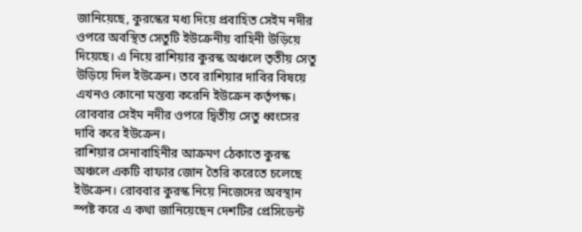জানিয়েছে, কুরস্কের মধ্য দিয়ে প্রবাহিত সেইম নদীর ওপরে অবস্থিত সেতুটি ইউক্রেনীয় বাহিনী উড়িয়ে দিয়েছে। এ নিয়ে রাশিয়ার কুরস্ক অঞ্চলে তৃতীয় সেতু উড়িয়ে দিল ইউক্রেন। তবে রাশিয়ার দাবির বিষয়ে এখনও কোনো মন্তব্য করেনি ইউক্রেন কর্তৃপক্ষ। রোববার সেইম নদীর ওপরে দ্বিতীয় সেতু ধ্বংসের দাবি করে ইউক্রেন।
রাশিয়ার সেনাবাহিনীর আক্রমণ ঠেকাতে কুরস্ক অঞ্চলে একটি বাফার জোন তৈরি করেতে চলেছে ইউক্রেন। রোববার কুরস্ক নিয়ে নিজেদের অবস্থান স্পষ্ট করে এ কথা জানিয়েছেন দেশটির প্রেসিডেন্ট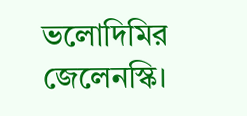ভলোদিমির জেলেনস্কি।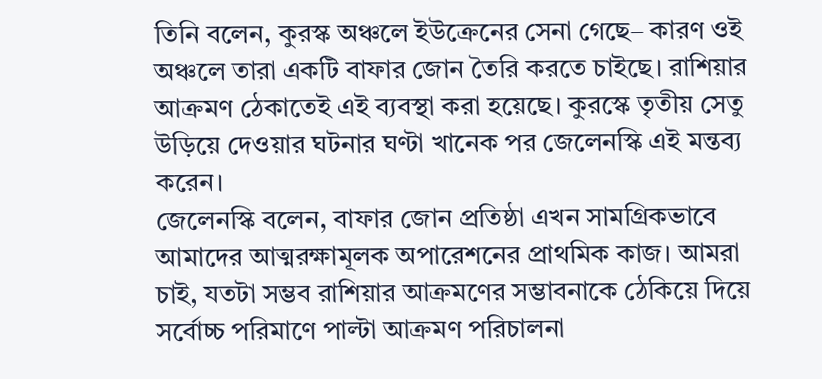তিনি বলেন, কুরস্ক অঞ্চলে ইউক্রেনের সেনা গেছে– কারণ ওই অঞ্চলে তারা একটি বাফার জোন তৈরি করতে চাইছে। রাশিয়ার আক্রমণ ঠেকাতেই এই ব্যবস্থা করা হয়েছে। কুরস্কে তৃতীয় সেতু উড়িয়ে দেওয়ার ঘটনার ঘণ্টা খানেক পর জেলেনস্কি এই মন্তব্য করেন।
জেলেনস্কি বলেন, বাফার জোন প্রতিষ্ঠা এখন সামগ্রিকভাবে আমাদের আত্মরক্ষামূলক অপারেশনের প্রাথমিক কাজ। আমরা চাই, যতটা সম্ভব রাশিয়ার আক্রমণের সম্ভাবনাকে ঠেকিয়ে দিয়ে সর্বোচ্চ পরিমাণে পাল্টা আক্রমণ পরিচালনা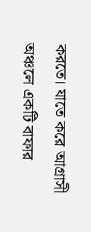করতে। যাতে করে আগ্রাসী অঞ্চলে একটি বাফার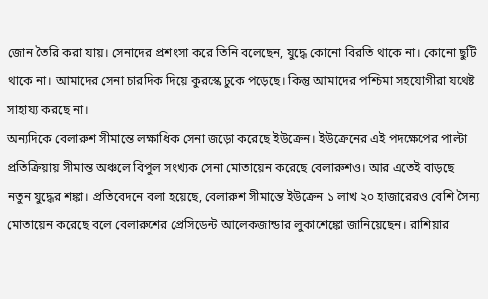জোন তৈরি করা যায়। সেনাদের প্রশংসা করে তিনি বলেছেন, যুদ্ধে কোনো বিরতি থাকে না। কোনো ছুটি থাকে না। আমাদের সেনা চারদিক দিয়ে কুরস্কে ঢুকে পড়েছে। কিন্তু আমাদের পশ্চিমা সহযোগীরা যথেষ্ট সাহায্য করছে না।
অন্যদিকে বেলারুশ সীমান্তে লক্ষাধিক সেনা জড়ো করেছে ইউক্রেন। ইউক্রেনের এই পদক্ষেপের পাল্টা প্রতিক্রিয়ায় সীমান্ত অঞ্চলে বিপুল সংখ্যক সেনা মোতায়েন করেছে বেলারুশও। আর এতেই বাড়ছে নতুন যুদ্ধের শঙ্কা। প্রতিবেদনে বলা হয়েছে, বেলারুশ সীমান্তে ইউক্রেন ১ লাখ ২০ হাজারেরও বেশি সৈন্য মোতায়েন করেছে বলে বেলারুশের প্রেসিডেন্ট আলেকজান্ডার লুকাশেঙ্কো জানিয়েছেন। রাশিয়ার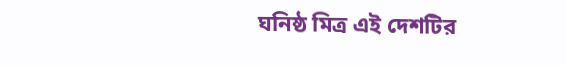ঘনিষ্ঠ মিত্র এই দেশটির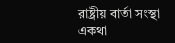রাষ্ট্রীয় বার্তা সংস্থা একথা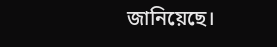জানিয়েছে।